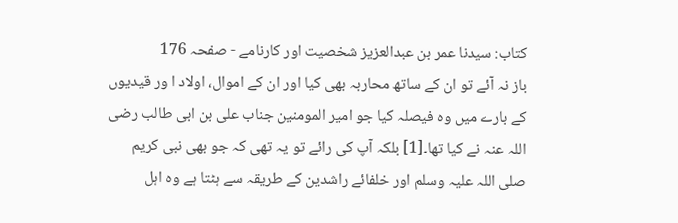کتاب: سیدنا عمر بن عبدالعزیز شخصیت اور کارنامے - صفحہ 176
باز نہ آئے تو ان کے ساتھ محاربہ بھی کیا اور ان کے اموال، اولاد ا ور قیدیوں کے بارے میں وہ فیصلہ کیا جو امیر المومنین جناب علی بن ابی طالب رضی اللہ عنہ نے کیا تھا۔[1] بلکہ آپ کی رائے تو یہ تھی کہ جو بھی نبی کریم صلی اللہ علیہ وسلم اور خلفائے راشدین کے طریقہ سے ہٹتا ہے وہ اہل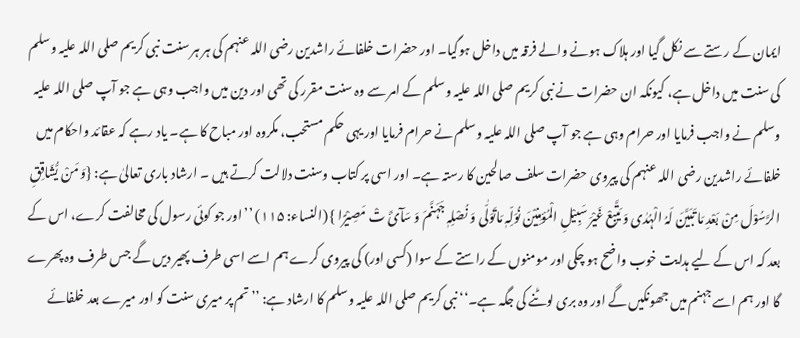ایمان کے رستے سے نکل گیا اور ہلاک ہونے والے فرقہ میں داخل ہوگیا۔ اور حضرات خلفائے راشدین رضی اللہ عنہم کی ہر ہر سنت نبی کریم صلی اللہ علیہ وسلم کی سنت میں داخل ہے، کیونکہ ان حضرات نے نبی کریم صلی اللہ علیہ وسلم کے امر سے وہ سنت مقرر کی تھی اور دین میں واجب وہی ہے جو آپ صلی اللہ علیہ وسلم نے واجب فرمایا اور حرام وہی ہے جو آپ صلی اللہ علیہ وسلم نے حرام فرمایا اور یہی حکم مستحب، مکروہ اور مباح کا ہے۔ یاد رہے کہ عقائد واحکام میں خلفائے راشدین رضی اللہ عنہم کی پیروی حضرات سلف صالحین کا رستہ ہے۔ اور اسی پر کتاب وسنت دلالت کرتے ہیں ۔ ارشاد باری تعالیٰ ہے: {وَ مَنْ یُّشَاقِقِ الرَّسُوْلَ مِنْ بَعْدِ مَا تَبَیَّنَ لَہُ الْہُدٰی وَ یَتَّبِعْ غَیْرَ سَبِیْلِ الْمُؤمِنِیْنَ نُوَلِّہٖ مَاتَوَلّٰی وَ نُصْلِہٖ جَہَنَّمَ وَ سَآئَ تْ مَصِیْرًا } (النساء: ۱۱۵) ’’اور جو کوئی رسول کی مخالفت کرے، اس کے بعد کہ اس کے لیے ہدایت خوب واضح ہو چکی اور مومنوں کے راستے کے سوا (کسی اور) کی پیروی کرے ہم اسے اسی طرف پھیر دیں گے جس طرف وہ پھرے گا اور ہم اسے جہنم میں جھونکیں گے اور وہ بری لوٹنے کی جگہ ہے۔‘‘ نبی کریم صلی اللہ علیہ وسلم کا ارشاد ہے: ’’تم پر میری سنت کو اور میرے بعد خلفائے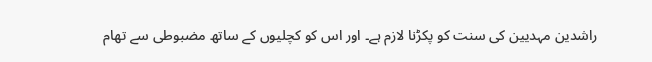راشدین مہدیین کی سنت کو پکڑنا لازم ہے۔ اور اس کو کچلیوں کے ساتھ مضبوطی سے تھام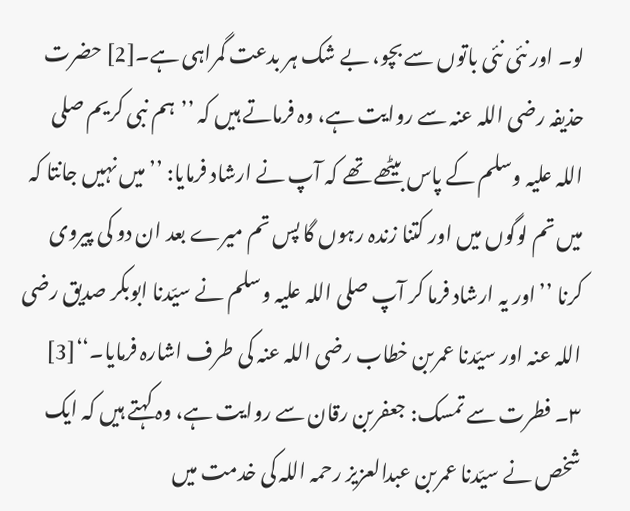لو۔ اور نئی نئی باتوں سے بچو، بے شک ہر بدعت گمراہی ہے۔[2] حضرت حذیفہ رضی اللہ عنہ سے روایت ہے، وہ فرماتے ہیں کہ ’’ہم نبی کریم صلی اللہ علیہ وسلم کے پاس بیٹھے تھے کہ آپ نے ارشاد فرمایا: ’’میں نہیں جانتا کہ میں تم لوگوں میں اور کتنا زندہ رہوں گا پس تم میرے بعد ان دو کی پیروی کرنا ’’اور یہ ارشاد فرما کر آپ صلی اللہ علیہ وسلم نے سیّدنا ابوبکر صدیق رضی اللہ عنہ اور سیّدنا عمربن خطاب رضی اللہ عنہ کی طرف اشارہ فرمایا۔‘‘[3] ۳۔ فطرت سے تمسک: جعفربن رقان سے روایت ہے، وہ کہتے ہیں کہ ایک شخص نے سیّدنا عمربن عبدالعزیز رحمہ اللہ کی خدمت میں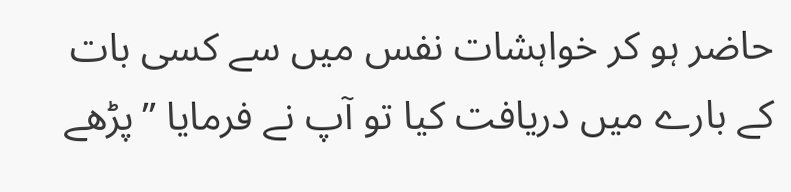حاضر ہو کر خواہشات نفس میں سے کسی بات کے بارے میں دریافت کیا تو آپ نے فرمایا ’’پڑھے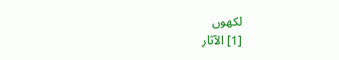لکھوں
[1] الآثار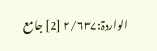الواردۃ:۲/۶۳۷ [2] جامع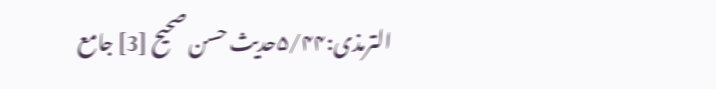الترمذی:۵/۴۴حدیث حسن صحیح [3] جامع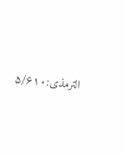الترمذی:۵/۶۱۰